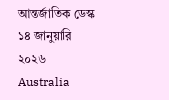আন্তর্জাতিক ডেস্ক
১৪ জানুয়ারি ২০২৬
Australia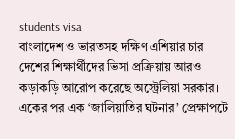students visa
বাংলাদেশ ও ভারতসহ দক্ষিণ এশিয়ার চার দেশের শিক্ষার্থীদের ভিসা প্রক্রিয়ায় আরও কড়াকড়ি আরোপ করেছে অস্ট্রেলিয়া সরকার। একের পর এক ‘জালিয়াতির ঘটনার’ প্রেক্ষাপটে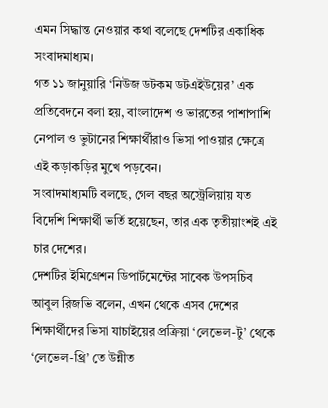এমন সিদ্ধান্ত নেওয়ার কথা বলেছে দেশটির একাধিক সংবাদমাধ্যম।
গত ১১ জানুয়ারি ‘নিউজ ডটকম ডটএইউয়ের’ এক প্রতিবেদনে বলা হয়, বাংলাদেশ ও ভারতের পাশাপাশি নেপাল ও ভুটানের শিক্ষার্থীরাও ভিসা পাওয়ার ক্ষেত্রে এই কড়াকড়ির মুখে পড়বেন।
সংবাদমাধ্যমটি বলছে, গেল বছর অস্ট্রেলিয়ায় যত বিদেশি শিক্ষার্থী ভর্তি হয়েছেন, তার এক তৃতীয়াংশই এই চার দেশের।
দেশটির ইমিগ্রেশন ডিপার্টমেন্টের সাবেক উপসচিব আবুল রিজভি বলেন, এখন থেকে এসব দেশের শিক্ষার্থীদের ভিসা যাচাইয়ের প্রক্রিয়া ‘লেভেল-টু’ থেকে ‘লেভেল-থ্রি’ তে উন্নীত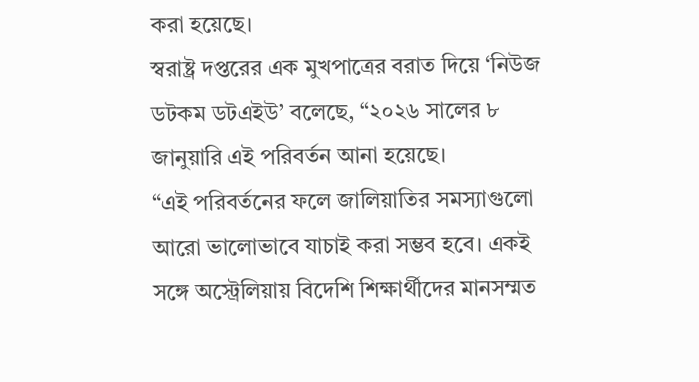করা হয়েছে।
স্বরাষ্ট্র দপ্তরের এক মুখপাত্রের বরাত দিয়ে ‘নিউজ ডটকম ডটএইউ’ বলেছে, “২০২৬ সালের ৮ জানুয়ারি এই পরিবর্তন আনা হয়েছে।
“এই পরিবর্তনের ফলে জালিয়াতির সমস্যাগুলো আরো ভালোভাবে যাচাই করা সম্ভব হবে। একই সঙ্গে অস্ট্রেলিয়ায় বিদেশি শিক্ষার্থীদের মানসম্মত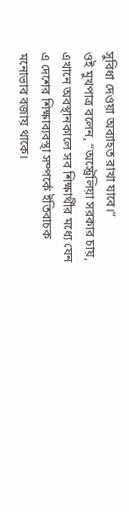সুবিধা দেওয়া অব্যাহত রাখা যাবে।”
ওই মুখপাত্র বলেন, “অস্ট্রেলিয়া সরকার চায়, এখানে অবস্থানকালে সব শিক্ষার্থীর মধ্যে যেন এ দেশের শিক্ষাব্যবস্থা সম্পর্কে ইতিবাচক মনোভাব বজায় থাকে।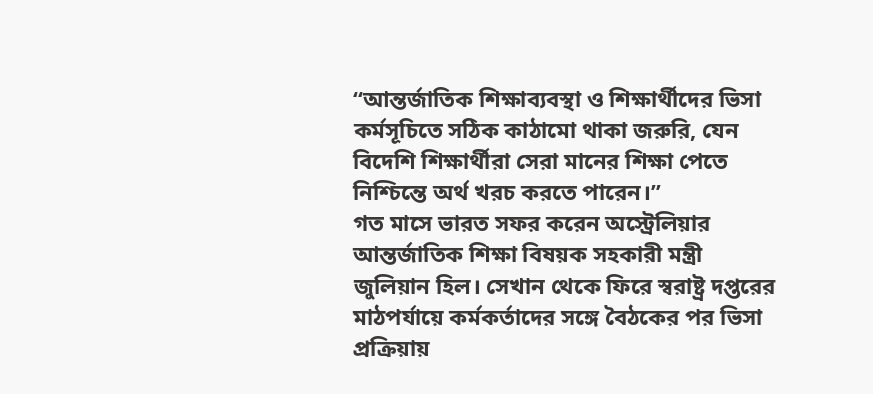“আন্তর্জাতিক শিক্ষাব্যবস্থা ও শিক্ষার্থীদের ভিসা কর্মসূচিতে সঠিক কাঠামো থাকা জরুরি, যেন বিদেশি শিক্ষার্থীরা সেরা মানের শিক্ষা পেতে নিশ্চিন্তে অর্থ খরচ করতে পারেন।”
গত মাসে ভারত সফর করেন অস্ট্রেলিয়ার আন্তর্জাতিক শিক্ষা বিষয়ক সহকারী মন্ত্রী জুলিয়ান হিল। সেখান থেকে ফিরে স্বরাষ্ট্র দপ্তরের মাঠপর্যায়ে কর্মকর্তাদের সঙ্গে বৈঠকের পর ভিসা প্রক্রিয়ায়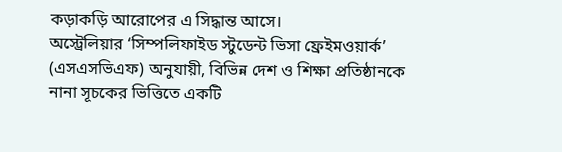কড়াকড়ি আরোপের এ সিদ্ধান্ত আসে।
অস্ট্রেলিয়ার ‘সিম্পলিফাইড স্টুডেন্ট ভিসা ফ্রেইমওয়ার্ক’ (এসএসভিএফ) অনুযায়ী, বিভিন্ন দেশ ও শিক্ষা প্রতিষ্ঠানকে নানা সূচকের ভিত্তিতে একটি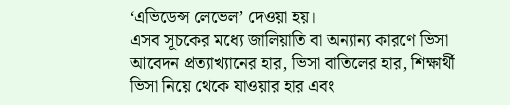‘এভিডেন্স লেভেল’ দেওয়া হয়।
এসব সূচকের মধ্যে জালিয়াতি বা অন্যান্য কারণে ভিসা আবেদন প্রত্যাখ্যানের হার, ভিসা বাতিলের হার, শিক্ষার্থী ভিসা নিয়ে থেকে যাওয়ার হার এবং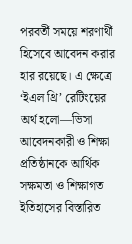পরবর্তী সময়ে শরণার্থী হিসেবে আবেদন করার হার রয়েছে। এ ক্ষেত্রে ‘ইএল থ্রি’ রেটিংয়ের অর্থ হলো—ভিসা আবেদনকারী ও শিক্ষা প্রতিষ্ঠানকে আর্থিক সক্ষমতা ও শিক্ষাগত ইতিহাসের বিস্তারিত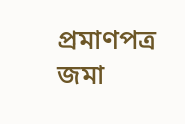প্রমাণপত্র জমা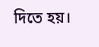দিতে হয়।